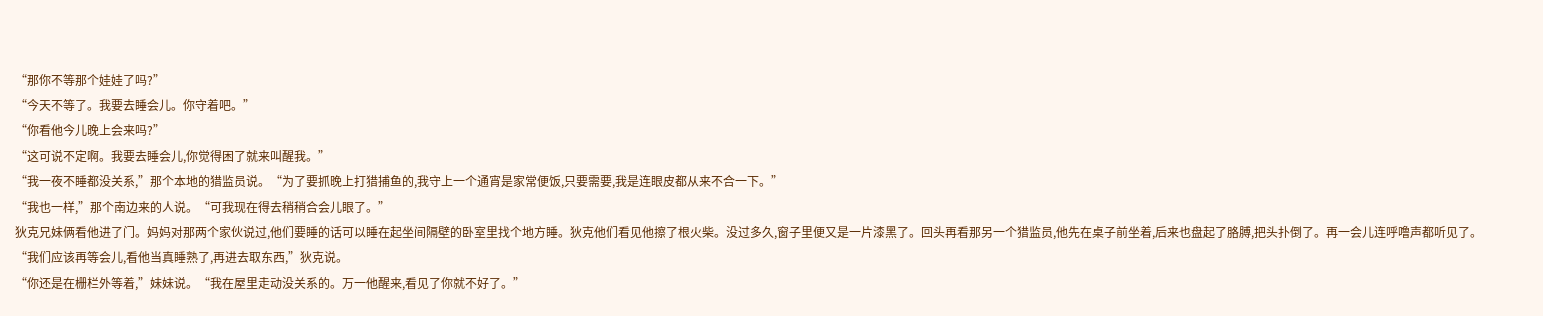“那你不等那个娃娃了吗?”
“今天不等了。我要去睡会儿。你守着吧。”
“你看他今儿晚上会来吗?”
“这可说不定啊。我要去睡会儿,你觉得困了就来叫醒我。”
“我一夜不睡都没关系,”那个本地的猎监员说。“为了要抓晚上打猎捕鱼的,我守上一个通宵是家常便饭,只要需要,我是连眼皮都从来不合一下。”
“我也一样,”那个南边来的人说。“可我现在得去稍稍合会儿眼了。”
狄克兄妹俩看他进了门。妈妈对那两个家伙说过,他们要睡的话可以睡在起坐间隔壁的卧室里找个地方睡。狄克他们看见他擦了根火柴。没过多久,窗子里便又是一片漆黑了。回头再看那另一个猎监员,他先在桌子前坐着,后来也盘起了胳膊,把头扑倒了。再一会儿连呼噜声都听见了。
“我们应该再等会儿,看他当真睡熟了,再进去取东西,”狄克说。
“你还是在栅栏外等着,”妹妹说。“我在屋里走动没关系的。万一他醒来,看见了你就不好了。”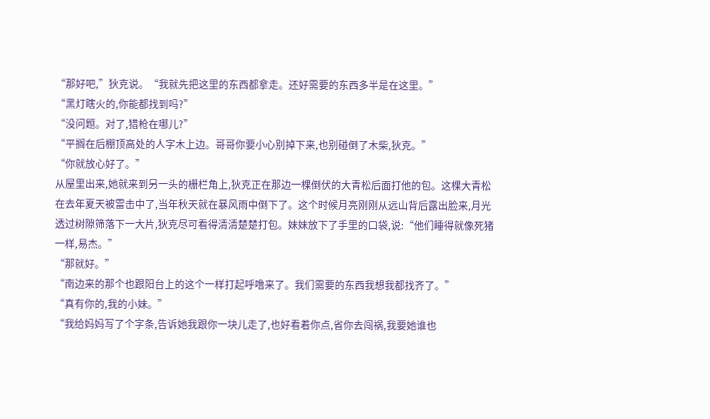“那好吧,”狄克说。“我就先把这里的东西都拿走。还好需要的东西多半是在这里。”
“黑灯瞎火的,你能都找到吗?”
“没问题。对了,猎枪在哪儿?”
“平搁在后棚顶高处的人字木上边。哥哥你要小心别掉下来,也别碰倒了木柴,狄克。”
“你就放心好了。”
从屋里出来,她就来到另一头的栅栏角上,狄克正在那边一棵倒伏的大青松后面打他的包。这棵大青松在去年夏天被雷击中了,当年秋天就在暴风雨中倒下了。这个时候月亮刚刚从远山背后露出脸来,月光透过树隙筛落下一大片,狄克尽可看得清清楚楚打包。妹妹放下了手里的口袋,说:“他们睡得就像死猪一样,易杰。”
“那就好。”
“南边来的那个也跟阳台上的这个一样打起呼噜来了。我们需要的东西我想我都找齐了。”
“真有你的,我的小妹。”
“我给妈妈写了个字条,告诉她我跟你一块儿走了,也好看着你点,省你去闯祸,我要她谁也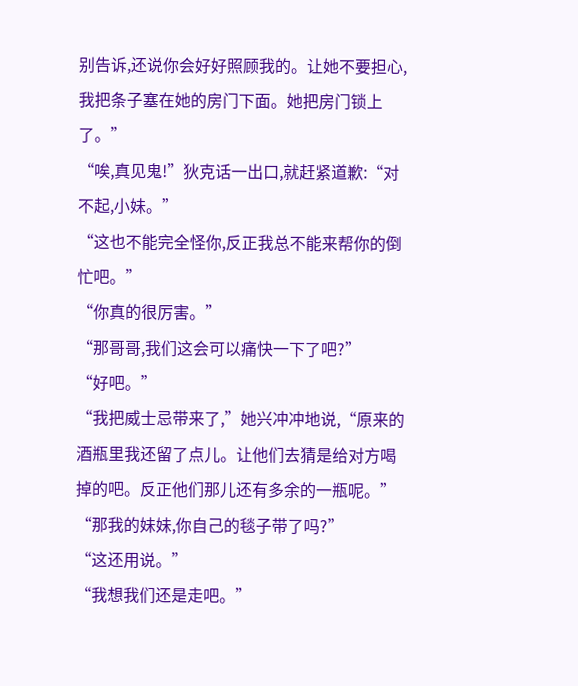别告诉,还说你会好好照顾我的。让她不要担心,我把条子塞在她的房门下面。她把房门锁上了。”
“唉,真见鬼!”狄克话一出口,就赶紧道歉:“对不起,小妹。”
“这也不能完全怪你,反正我总不能来帮你的倒忙吧。”
“你真的很厉害。”
“那哥哥,我们这会可以痛快一下了吧?”
“好吧。”
“我把威士忌带来了,”她兴冲冲地说,“原来的酒瓶里我还留了点儿。让他们去猜是给对方喝掉的吧。反正他们那儿还有多余的一瓶呢。”
“那我的妹妹,你自己的毯子带了吗?”
“这还用说。”
“我想我们还是走吧。”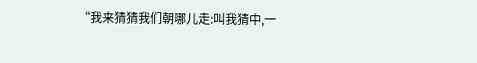“我来猜猜我们朝哪儿走:叫我猜中,一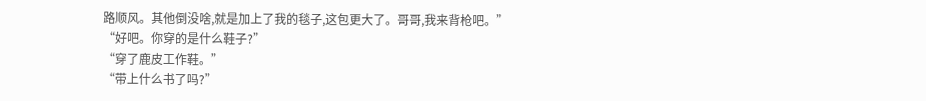路顺风。其他倒没啥,就是加上了我的毯子,这包更大了。哥哥,我来背枪吧。”
“好吧。你穿的是什么鞋子?”
“穿了鹿皮工作鞋。”
“带上什么书了吗?”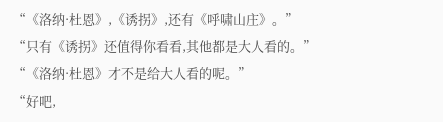“《洛纳·杜恩》,《诱拐》,还有《呼啸山庄》。”
“只有《诱拐》还值得你看看,其他都是大人看的。”
“《洛纳·杜恩》才不是给大人看的呢。”
“好吧,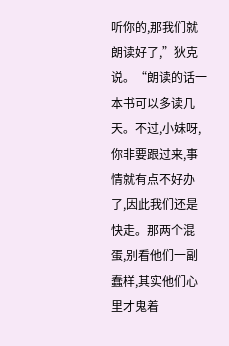听你的,那我们就朗读好了,”狄克说。“朗读的话一本书可以多读几天。不过,小妹呀,你非要跟过来,事情就有点不好办了,因此我们还是快走。那两个混蛋,别看他们一副蠢样,其实他们心里才鬼着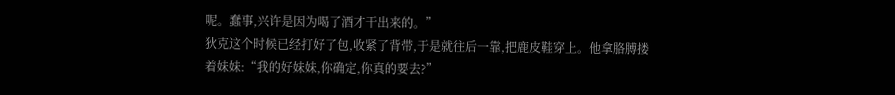呢。蠢事,兴许是因为喝了酒才干出来的。”
狄克这个时候已经打好了包,收紧了背带,于是就往后一靠,把鹿皮鞋穿上。他拿胳膊搂着妹妹:“我的好妹妹,你确定,你真的要去?”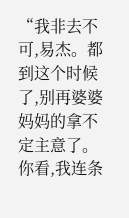“我非去不可,易杰。都到这个时候了,别再婆婆妈妈的拿不定主意了。你看,我连条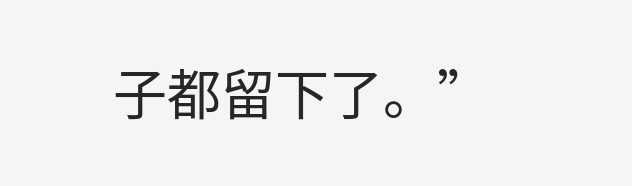子都留下了。”